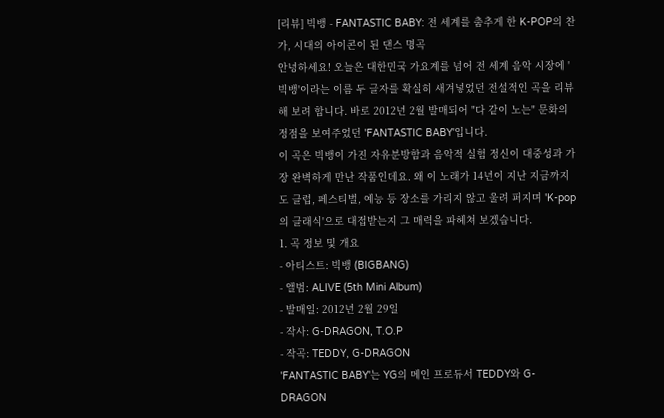[리뷰] 빅뱅 - FANTASTIC BABY: 전 세계를 춤추게 한 K-POP의 찬가, 시대의 아이콘이 된 댄스 명곡
안녕하세요! 오늘은 대한민국 가요계를 넘어 전 세계 음악 시장에 '빅뱅'이라는 이름 두 글자를 확실히 새겨넣었던 전설적인 곡을 리뷰해 보려 합니다. 바로 2012년 2월 발매되어 "다 같이 노는" 문화의 정점을 보여주었던 'FANTASTIC BABY'입니다.
이 곡은 빅뱅이 가진 자유분방함과 음악적 실험 정신이 대중성과 가장 완벽하게 만난 작품인데요. 왜 이 노래가 14년이 지난 지금까지도 클럽, 페스티벌, 예능 등 장소를 가리지 않고 울려 퍼지며 'K-pop의 클래식'으로 대접받는지 그 매력을 파헤쳐 보겠습니다.
1. 곡 정보 및 개요
- 아티스트: 빅뱅 (BIGBANG)
- 앨범: ALIVE (5th Mini Album)
- 발매일: 2012년 2월 29일
- 작사: G-DRAGON, T.O.P
- 작곡: TEDDY, G-DRAGON
'FANTASTIC BABY'는 YG의 메인 프로듀서 TEDDY와 G-DRAGON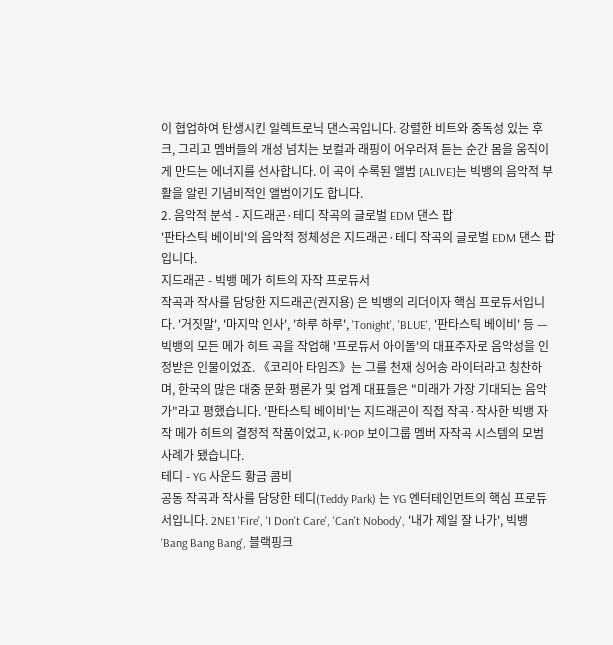이 협업하여 탄생시킨 일렉트로닉 댄스곡입니다. 강렬한 비트와 중독성 있는 후크, 그리고 멤버들의 개성 넘치는 보컬과 래핑이 어우러져 듣는 순간 몸을 움직이게 만드는 에너지를 선사합니다. 이 곡이 수록된 앨범 [ALIVE]는 빅뱅의 음악적 부활을 알린 기념비적인 앨범이기도 합니다.
2. 음악적 분석 - 지드래곤·테디 작곡의 글로벌 EDM 댄스 팝
'판타스틱 베이비'의 음악적 정체성은 지드래곤·테디 작곡의 글로벌 EDM 댄스 팝입니다.
지드래곤 - 빅뱅 메가 히트의 자작 프로듀서
작곡과 작사를 담당한 지드래곤(권지용) 은 빅뱅의 리더이자 핵심 프로듀서입니다. '거짓말', '마지막 인사', '하루 하루', 'Tonight', 'BLUE', '판타스틱 베이비' 등 — 빅뱅의 모든 메가 히트 곡을 작업해 '프로듀서 아이돌'의 대표주자로 음악성을 인정받은 인물이었죠. 《코리아 타임즈》는 그를 천재 싱어송 라이터라고 칭찬하며, 한국의 많은 대중 문화 평론가 및 업계 대표들은 "미래가 가장 기대되는 음악가"라고 평했습니다. '판타스틱 베이비'는 지드래곤이 직접 작곡·작사한 빅뱅 자작 메가 히트의 결정적 작품이었고, K-POP 보이그룹 멤버 자작곡 시스템의 모범 사례가 됐습니다.
테디 - YG 사운드 황금 콤비
공동 작곡과 작사를 담당한 테디(Teddy Park) 는 YG 엔터테인먼트의 핵심 프로듀서입니다. 2NE1 'Fire', 'I Don't Care', 'Can't Nobody', '내가 제일 잘 나가', 빅뱅 'Bang Bang Bang', 블랙핑크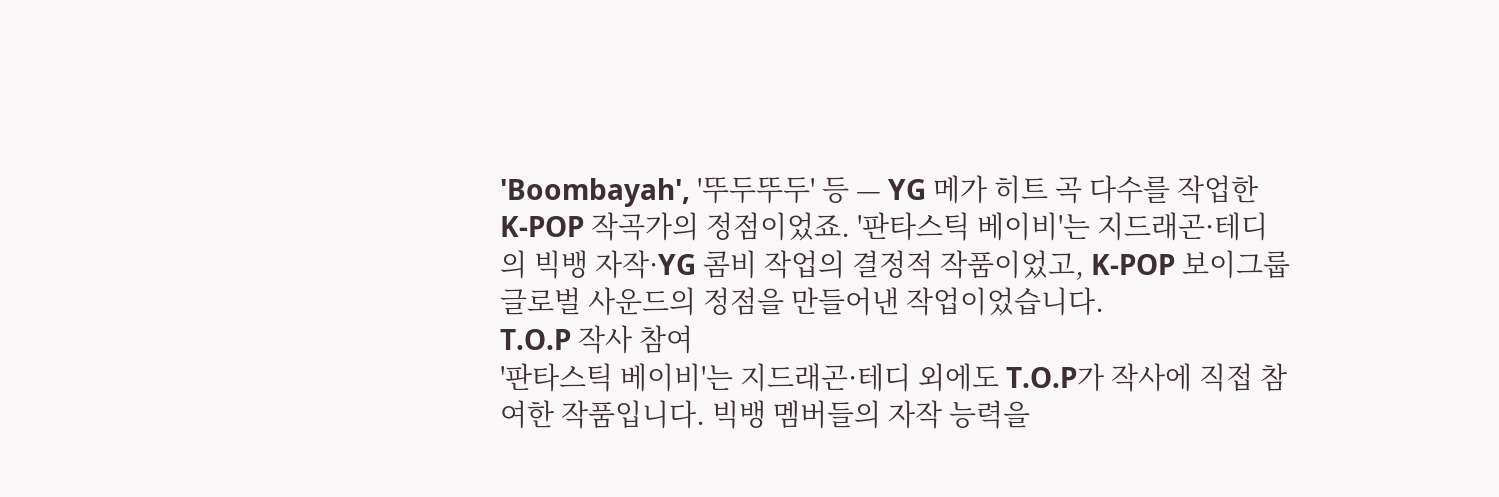'Boombayah', '뚜두뚜두' 등 — YG 메가 히트 곡 다수를 작업한 K-POP 작곡가의 정점이었죠. '판타스틱 베이비'는 지드래곤·테디의 빅뱅 자작·YG 콤비 작업의 결정적 작품이었고, K-POP 보이그룹 글로벌 사운드의 정점을 만들어낸 작업이었습니다.
T.O.P 작사 참여
'판타스틱 베이비'는 지드래곤·테디 외에도 T.O.P가 작사에 직접 참여한 작품입니다. 빅뱅 멤버들의 자작 능력을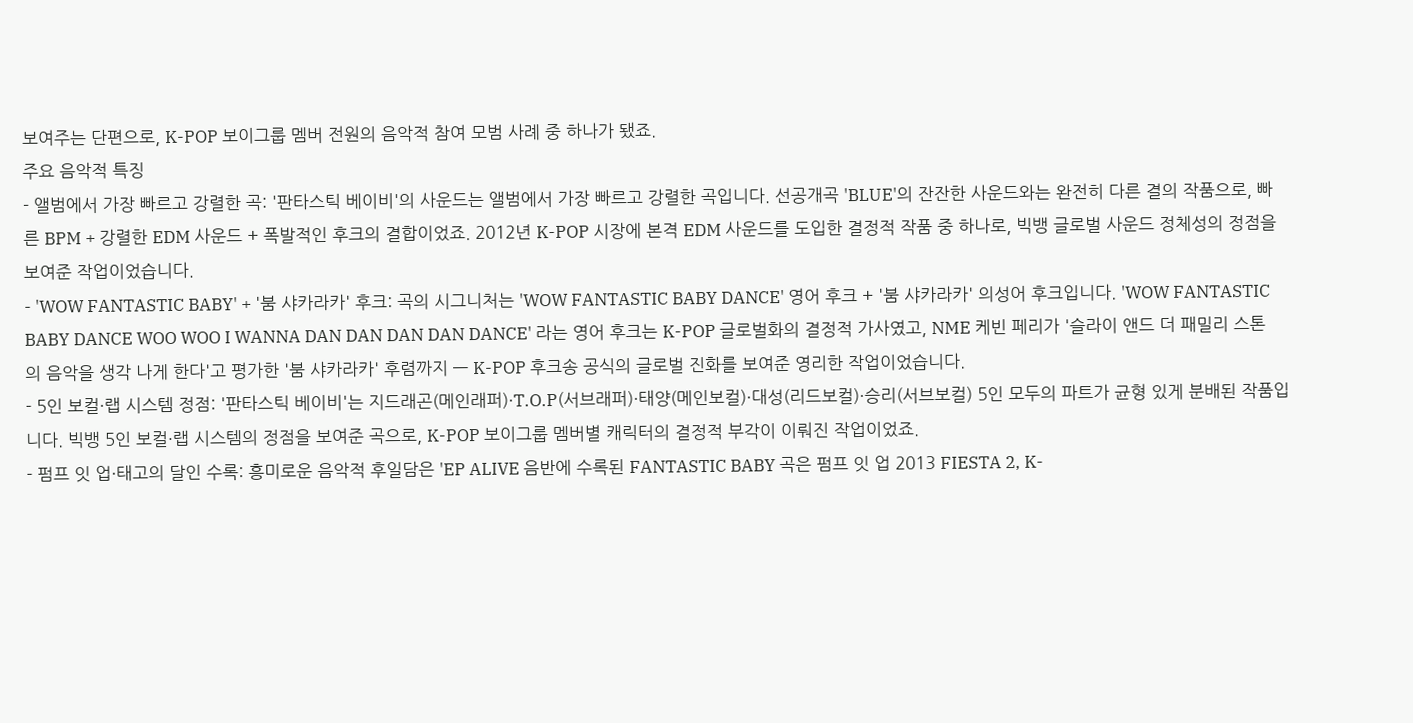보여주는 단편으로, K-POP 보이그룹 멤버 전원의 음악적 참여 모범 사례 중 하나가 됐죠.
주요 음악적 특징
- 앨범에서 가장 빠르고 강렬한 곡: '판타스틱 베이비'의 사운드는 앨범에서 가장 빠르고 강렬한 곡입니다. 선공개곡 'BLUE'의 잔잔한 사운드와는 완전히 다른 결의 작품으로, 빠른 BPM + 강렬한 EDM 사운드 + 폭발적인 후크의 결합이었죠. 2012년 K-POP 시장에 본격 EDM 사운드를 도입한 결정적 작품 중 하나로, 빅뱅 글로벌 사운드 정체성의 정점을 보여준 작업이었습니다.
- 'WOW FANTASTIC BABY' + '붐 샤카라카' 후크: 곡의 시그니처는 'WOW FANTASTIC BABY DANCE' 영어 후크 + '붐 샤카라카' 의성어 후크입니다. 'WOW FANTASTIC BABY DANCE WOO WOO I WANNA DAN DAN DAN DAN DANCE' 라는 영어 후크는 K-POP 글로벌화의 결정적 가사였고, NME 케빈 페리가 '슬라이 앤드 더 패밀리 스톤의 음악을 생각 나게 한다'고 평가한 '붐 샤카라카' 후렴까지 — K-POP 후크송 공식의 글로벌 진화를 보여준 영리한 작업이었습니다.
- 5인 보컬·랩 시스템 정점: '판타스틱 베이비'는 지드래곤(메인래퍼)·T.O.P(서브래퍼)·태양(메인보컬)·대성(리드보컬)·승리(서브보컬) 5인 모두의 파트가 균형 있게 분배된 작품입니다. 빅뱅 5인 보컬·랩 시스템의 정점을 보여준 곡으로, K-POP 보이그룹 멤버별 캐릭터의 결정적 부각이 이뤄진 작업이었죠.
- 펌프 잇 업·태고의 달인 수록: 흥미로운 음악적 후일담은 'EP ALIVE 음반에 수록된 FANTASTIC BABY 곡은 펌프 잇 업 2013 FIESTA 2, K-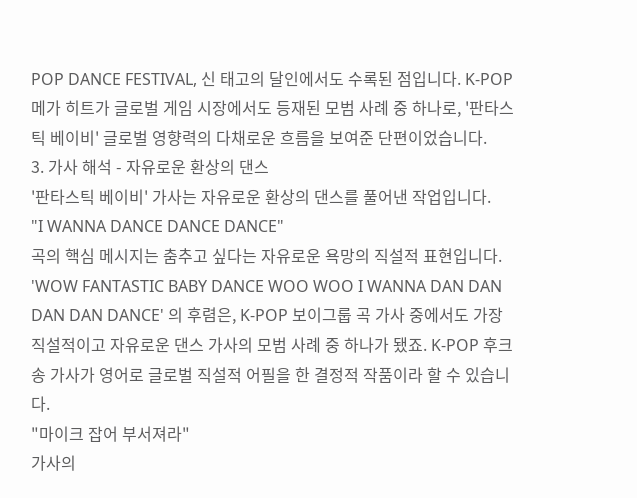POP DANCE FESTIVAL, 신 태고의 달인에서도 수록된 점입니다. K-POP 메가 히트가 글로벌 게임 시장에서도 등재된 모범 사례 중 하나로, '판타스틱 베이비' 글로벌 영향력의 다채로운 흐름을 보여준 단편이었습니다.
3. 가사 해석 - 자유로운 환상의 댄스
'판타스틱 베이비' 가사는 자유로운 환상의 댄스를 풀어낸 작업입니다.
"I WANNA DANCE DANCE DANCE"
곡의 핵심 메시지는 춤추고 싶다는 자유로운 욕망의 직설적 표현입니다. 'WOW FANTASTIC BABY DANCE WOO WOO I WANNA DAN DAN DAN DAN DANCE' 의 후렴은, K-POP 보이그룹 곡 가사 중에서도 가장 직설적이고 자유로운 댄스 가사의 모범 사례 중 하나가 됐죠. K-POP 후크송 가사가 영어로 글로벌 직설적 어필을 한 결정적 작품이라 할 수 있습니다.
"마이크 잡어 부서져라"
가사의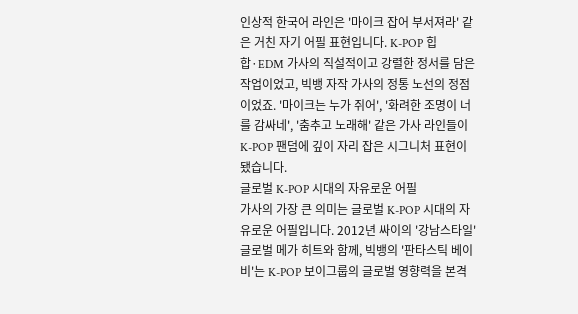인상적 한국어 라인은 '마이크 잡어 부서져라' 같은 거친 자기 어필 표현입니다. K-POP 힙합·EDM 가사의 직설적이고 강렬한 정서를 담은 작업이었고, 빅뱅 자작 가사의 정통 노선의 정점이었죠. '마이크는 누가 쥐어', '화려한 조명이 너를 감싸네', '춤추고 노래해' 같은 가사 라인들이 K-POP 팬덤에 깊이 자리 잡은 시그니처 표현이 됐습니다.
글로벌 K-POP 시대의 자유로운 어필
가사의 가장 큰 의미는 글로벌 K-POP 시대의 자유로운 어필입니다. 2012년 싸이의 '강남스타일' 글로벌 메가 히트와 함께, 빅뱅의 '판타스틱 베이비'는 K-POP 보이그룹의 글로벌 영향력을 본격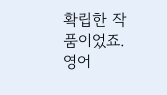확립한 작품이었죠. 영어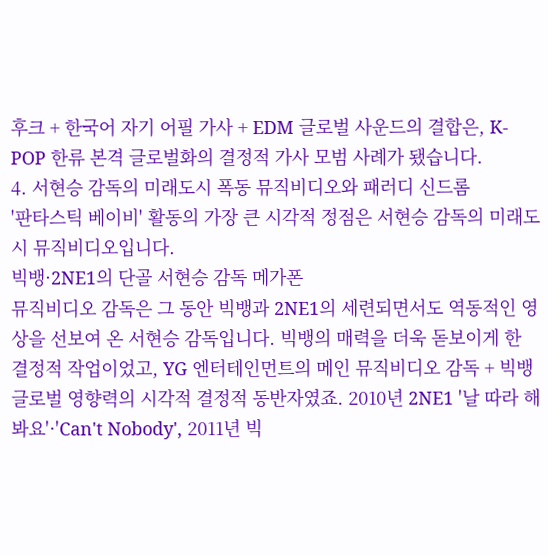후크 + 한국어 자기 어필 가사 + EDM 글로벌 사운드의 결합은, K-POP 한류 본격 글로벌화의 결정적 가사 모범 사례가 됐습니다.
4. 서현승 감독의 미래도시 폭동 뮤직비디오와 패러디 신드롬
'판타스틱 베이비' 활동의 가장 큰 시각적 정점은 서현승 감독의 미래도시 뮤직비디오입니다.
빅뱅·2NE1의 단골 서현승 감독 메가폰
뮤직비디오 감독은 그 동안 빅뱅과 2NE1의 세련되면서도 역동적인 영상을 선보여 온 서현승 감독입니다. 빅뱅의 매력을 더욱 돋보이게 한 결정적 작업이었고, YG 엔터테인먼트의 메인 뮤직비디오 감독 + 빅뱅 글로벌 영향력의 시각적 결정적 동반자였죠. 2010년 2NE1 '날 따라 해봐요'·'Can't Nobody', 2011년 빅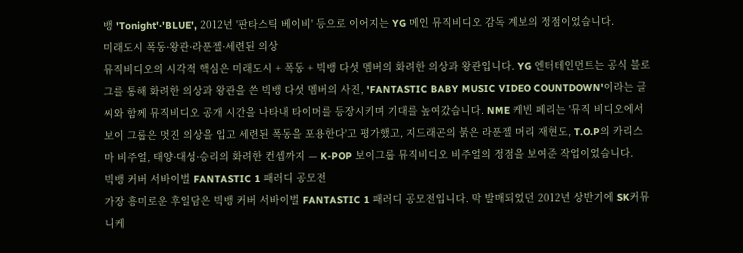뱅 'Tonight'·'BLUE', 2012년 '판타스틱 베이비' 등으로 이어지는 YG 메인 뮤직비디오 감독 계보의 정점이었습니다.
미래도시 폭동·왕관·라푼젤·세련된 의상
뮤직비디오의 시각적 핵심은 미래도시 + 폭동 + 빅뱅 다섯 멤버의 화려한 의상과 왕관입니다. YG 엔터테인먼트는 공식 블로그를 통해 화려한 의상과 왕관을 쓴 빅뱅 다섯 멤버의 사진, 'FANTASTIC BABY MUSIC VIDEO COUNTDOWN'이라는 글씨와 함께 뮤직비디오 공개 시간을 나타내 타이머를 등장시키며 기대를 높여갔습니다. NME 케빈 페리는 '뮤직 비디오에서 보이 그룹은 멋진 의상을 입고 세련된 폭동을 포용한다'고 평가했고, 지드래곤의 붉은 라푼젤 머리 재현도, T.O.P의 카리스마 비주얼, 태양·대성·승리의 화려한 컨셉까지 — K-POP 보이그룹 뮤직비디오 비주얼의 정점을 보여준 작업이었습니다.
빅뱅 커버 서바이벌 FANTASTIC 1 패러디 공모전
가장 흥미로운 후일담은 빅뱅 커버 서바이벌 FANTASTIC 1 패러디 공모전입니다. 막 발매되었던 2012년 상반기에 SK커뮤니케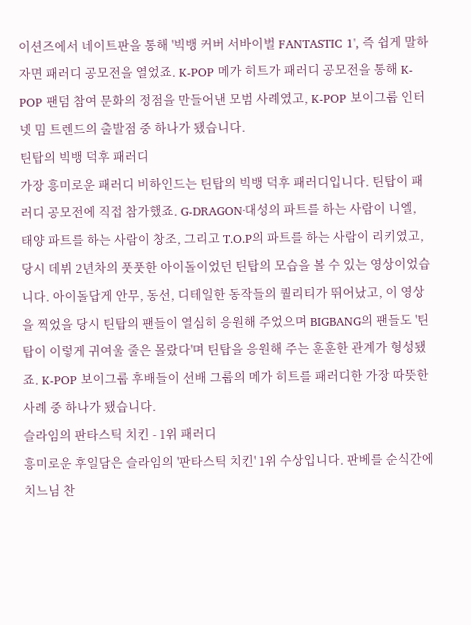이션즈에서 네이트판을 통해 '빅뱅 커버 서바이벌 FANTASTIC 1', 즉 쉽게 말하자면 패러디 공모전을 열었죠. K-POP 메가 히트가 패러디 공모전을 통해 K-POP 팬덤 참여 문화의 정점을 만들어낸 모범 사례였고, K-POP 보이그룹 인터넷 밈 트렌드의 출발점 중 하나가 됐습니다.
틴탑의 빅뱅 덕후 패러디
가장 흥미로운 패러디 비하인드는 틴탑의 빅뱅 덕후 패러디입니다. 틴탑이 패러디 공모전에 직접 참가했죠. G-DRAGON·대성의 파트를 하는 사람이 니엘, 태양 파트를 하는 사람이 창조, 그리고 T.O.P의 파트를 하는 사람이 리키였고, 당시 데뷔 2년차의 풋풋한 아이돌이었던 틴탑의 모습을 볼 수 있는 영상이었습니다. 아이돌답게 안무, 동선, 디테일한 동작들의 퀄리티가 뛰어났고, 이 영상을 찍었을 당시 틴탑의 팬들이 열심히 응원해 주었으며 BIGBANG의 팬들도 '틴탑이 이렇게 귀여울 줄은 몰랐다'며 틴탑을 응원해 주는 훈훈한 관계가 형성됐죠. K-POP 보이그룹 후배들이 선배 그룹의 메가 히트를 패러디한 가장 따뜻한 사례 중 하나가 됐습니다.
슬라임의 판타스틱 치킨 - 1위 패러디
흥미로운 후일담은 슬라임의 '판타스틱 치킨' 1위 수상입니다. 판베를 순식간에 치느님 찬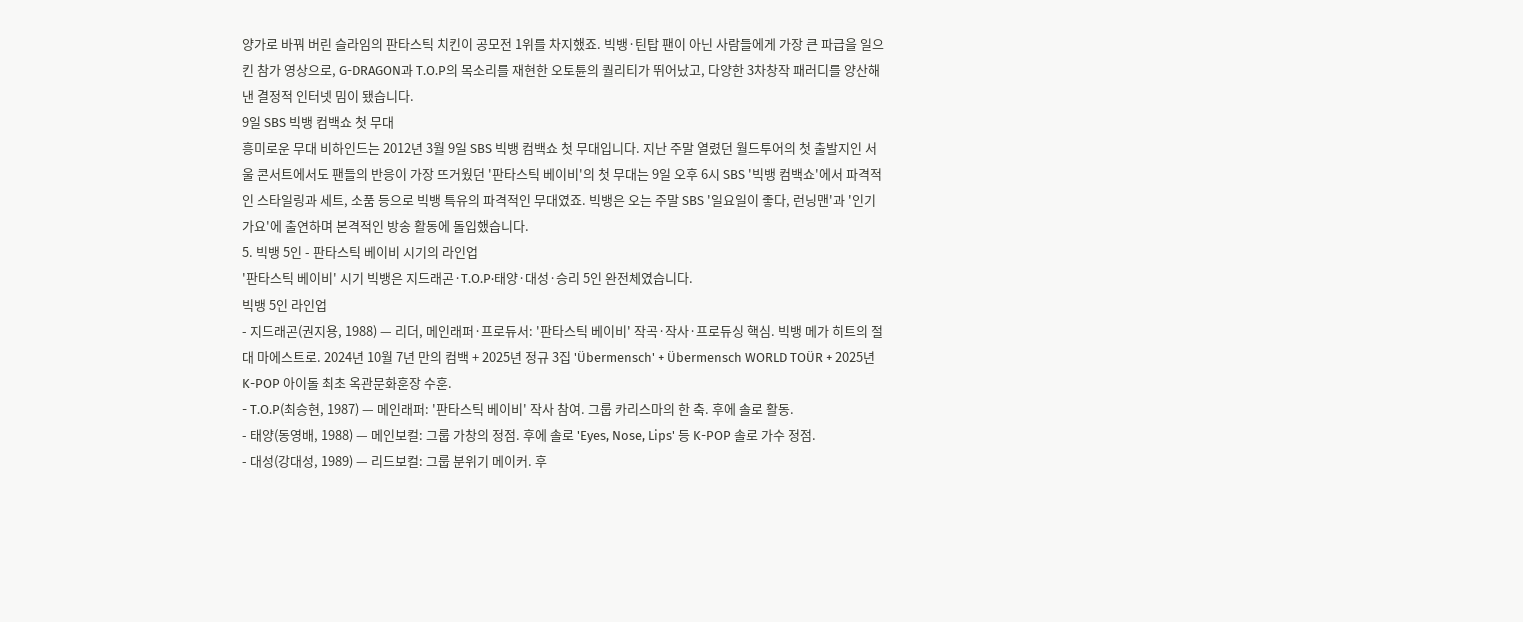양가로 바꿔 버린 슬라임의 판타스틱 치킨이 공모전 1위를 차지했죠. 빅뱅·틴탑 팬이 아닌 사람들에게 가장 큰 파급을 일으킨 참가 영상으로, G-DRAGON과 T.O.P의 목소리를 재현한 오토튠의 퀄리티가 뛰어났고, 다양한 3차창작 패러디를 양산해 낸 결정적 인터넷 밈이 됐습니다.
9일 SBS 빅뱅 컴백쇼 첫 무대
흥미로운 무대 비하인드는 2012년 3월 9일 SBS 빅뱅 컴백쇼 첫 무대입니다. 지난 주말 열렸던 월드투어의 첫 출발지인 서울 콘서트에서도 팬들의 반응이 가장 뜨거웠던 '판타스틱 베이비'의 첫 무대는 9일 오후 6시 SBS '빅뱅 컴백쇼'에서 파격적인 스타일링과 세트, 소품 등으로 빅뱅 특유의 파격적인 무대였죠. 빅뱅은 오는 주말 SBS '일요일이 좋다, 런닝맨'과 '인기가요'에 출연하며 본격적인 방송 활동에 돌입했습니다.
5. 빅뱅 5인 - 판타스틱 베이비 시기의 라인업
'판타스틱 베이비' 시기 빅뱅은 지드래곤·T.O.P·태양·대성·승리 5인 완전체였습니다.
빅뱅 5인 라인업
- 지드래곤(권지용, 1988) — 리더, 메인래퍼·프로듀서: '판타스틱 베이비' 작곡·작사·프로듀싱 핵심. 빅뱅 메가 히트의 절대 마에스트로. 2024년 10월 7년 만의 컴백 + 2025년 정규 3집 'Übermensch' + Übermensch WORLD TOÜR + 2025년 K-POP 아이돌 최초 옥관문화훈장 수훈.
- T.O.P(최승현, 1987) — 메인래퍼: '판타스틱 베이비' 작사 참여. 그룹 카리스마의 한 축. 후에 솔로 활동.
- 태양(동영배, 1988) — 메인보컬: 그룹 가창의 정점. 후에 솔로 'Eyes, Nose, Lips' 등 K-POP 솔로 가수 정점.
- 대성(강대성, 1989) — 리드보컬: 그룹 분위기 메이커. 후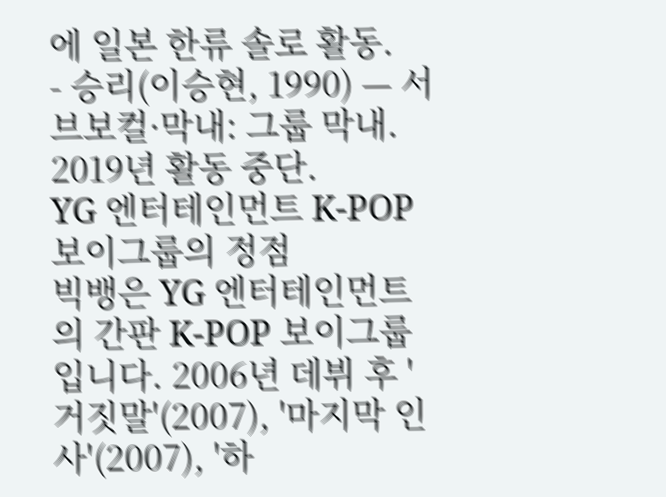에 일본 한류 솔로 활동.
- 승리(이승현, 1990) — 서브보컬·막내: 그룹 막내. 2019년 활동 중단.
YG 엔터테인먼트 K-POP 보이그룹의 정점
빅뱅은 YG 엔터테인먼트의 간판 K-POP 보이그룹입니다. 2006년 데뷔 후 '거짓말'(2007), '마지막 인사'(2007), '하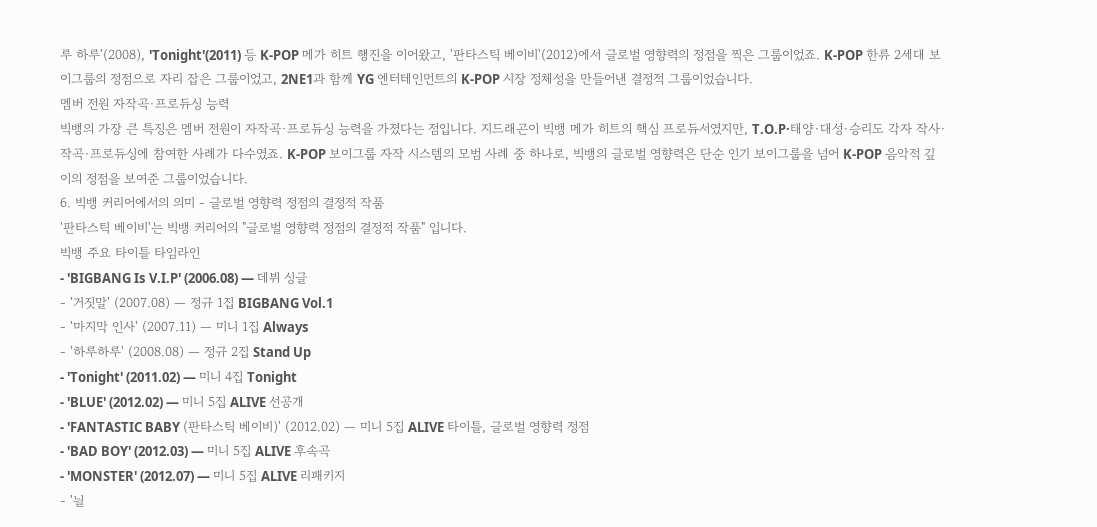루 하루'(2008), 'Tonight'(2011) 등 K-POP 메가 히트 행진을 이어왔고, '판타스틱 베이비'(2012)에서 글로벌 영향력의 정점을 찍은 그룹이었죠. K-POP 한류 2세대 보이그룹의 정점으로 자리 잡은 그룹이었고, 2NE1과 함께 YG 엔터테인먼트의 K-POP 시장 정체성을 만들어낸 결정적 그룹이었습니다.
멤버 전원 자작곡·프로듀싱 능력
빅뱅의 가장 큰 특징은 멤버 전원이 자작곡·프로듀싱 능력을 가졌다는 점입니다. 지드래곤이 빅뱅 메가 히트의 핵심 프로듀서였지만, T.O.P·태양·대성·승리도 각자 작사·작곡·프로듀싱에 참여한 사례가 다수였죠. K-POP 보이그룹 자작 시스템의 모범 사례 중 하나로, 빅뱅의 글로벌 영향력은 단순 인기 보이그룹을 넘어 K-POP 음악적 깊이의 정점을 보여준 그룹이었습니다.
6. 빅뱅 커리어에서의 의미 - 글로벌 영향력 정점의 결정적 작품
'판타스틱 베이비'는 빅뱅 커리어의 "글로벌 영향력 정점의 결정적 작품" 입니다.
빅뱅 주요 타이틀 타임라인
- 'BIGBANG Is V.I.P' (2006.08) — 데뷔 싱글
- '거짓말' (2007.08) — 정규 1집 BIGBANG Vol.1
- '마지막 인사' (2007.11) — 미니 1집 Always
- '하루하루' (2008.08) — 정규 2집 Stand Up
- 'Tonight' (2011.02) — 미니 4집 Tonight
- 'BLUE' (2012.02) — 미니 5집 ALIVE 선공개
- 'FANTASTIC BABY (판타스틱 베이비)' (2012.02) — 미니 5집 ALIVE 타이틀, 글로벌 영향력 정점
- 'BAD BOY' (2012.03) — 미니 5집 ALIVE 후속곡
- 'MONSTER' (2012.07) — 미니 5집 ALIVE 리패키지
- '늴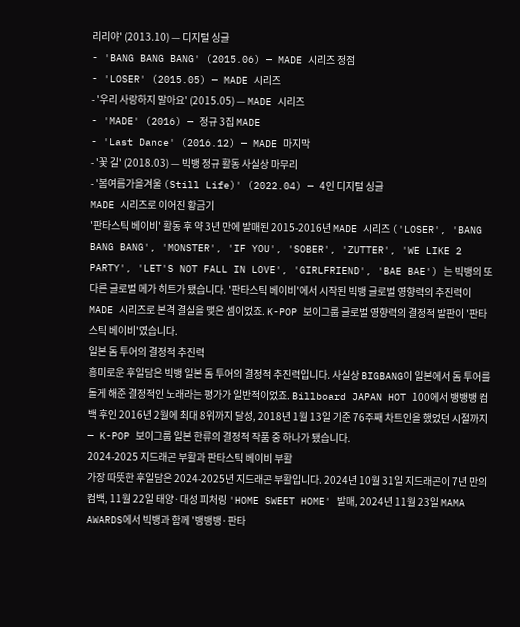리리야' (2013.10) — 디지털 싱글
- 'BANG BANG BANG' (2015.06) — MADE 시리즈 정점
- 'LOSER' (2015.05) — MADE 시리즈
- '우리 사랑하지 말아요' (2015.05) — MADE 시리즈
- 'MADE' (2016) — 정규 3집 MADE
- 'Last Dance' (2016.12) — MADE 마지막
- '꽃 길' (2018.03) — 빅뱅 정규 활동 사실상 마무리
- '봄여름가을겨울 (Still Life)' (2022.04) — 4인 디지털 싱글
MADE 시리즈로 이어진 황금기
'판타스틱 베이비' 활동 후 약 3년 만에 발매된 2015-2016년 MADE 시리즈 ('LOSER', 'BANG BANG BANG', 'MONSTER', 'IF YOU', 'SOBER', 'ZUTTER', 'WE LIKE 2 PARTY', 'LET'S NOT FALL IN LOVE', 'GIRLFRIEND', 'BAE BAE') 는 빅뱅의 또 다른 글로벌 메가 히트가 됐습니다. '판타스틱 베이비'에서 시작된 빅뱅 글로벌 영향력의 추진력이 MADE 시리즈로 본격 결실을 맺은 셈이었죠. K-POP 보이그룹 글로벌 영향력의 결정적 발판이 '판타스틱 베이비'였습니다.
일본 돔 투어의 결정적 추진력
흥미로운 후일담은 빅뱅 일본 돔 투어의 결정적 추진력입니다. 사실상 BIGBANG이 일본에서 돔 투어를 돌게 해준 결정적인 노래라는 평가가 일반적이었죠. Billboard JAPAN HOT 100에서 뱅뱅뱅 컴백 후인 2016년 2월에 최대 8위까지 달성, 2018년 1월 13일 기준 76주째 차트인을 했었던 시절까지 — K-POP 보이그룹 일본 한류의 결정적 작품 중 하나가 됐습니다.
2024-2025 지드래곤 부활과 판타스틱 베이비 부활
가장 따뜻한 후일담은 2024-2025년 지드래곤 부활입니다. 2024년 10월 31일 지드래곤이 7년 만의 컴백, 11월 22일 태양·대성 피처링 'HOME SWEET HOME' 발매, 2024년 11월 23일 MAMA AWARDS에서 빅뱅과 함께 '뱅뱅뱅·판타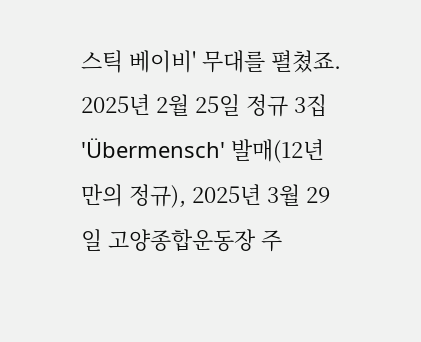스틱 베이비' 무대를 펼쳤죠. 2025년 2월 25일 정규 3집 'Übermensch' 발매(12년 만의 정규), 2025년 3월 29일 고양종합운동장 주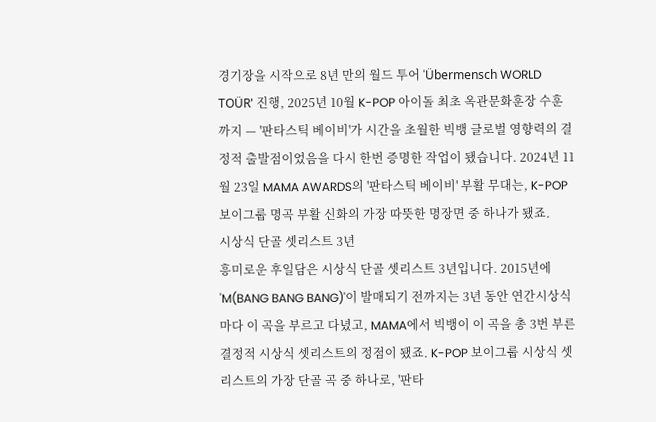경기장을 시작으로 8년 만의 월드 투어 'Übermensch WORLD TOÜR' 진행, 2025년 10월 K-POP 아이돌 최초 옥관문화훈장 수훈까지 — '판타스틱 베이비'가 시간을 초월한 빅뱅 글로벌 영향력의 결정적 출발점이었음을 다시 한번 증명한 작업이 됐습니다. 2024년 11월 23일 MAMA AWARDS의 '판타스틱 베이비' 부활 무대는, K-POP 보이그룹 명곡 부활 신화의 가장 따뜻한 명장면 중 하나가 됐죠.
시상식 단골 셋리스트 3년
흥미로운 후일담은 시상식 단골 셋리스트 3년입니다. 2015년에 'M(BANG BANG BANG)'이 발매되기 전까지는 3년 동안 연간시상식마다 이 곡을 부르고 다녔고, MAMA에서 빅뱅이 이 곡을 총 3번 부른 결정적 시상식 셋리스트의 정점이 됐죠. K-POP 보이그룹 시상식 셋리스트의 가장 단골 곡 중 하나로, '판타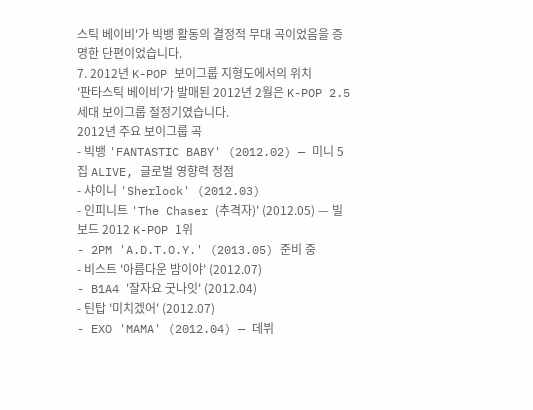스틱 베이비'가 빅뱅 활동의 결정적 무대 곡이었음을 증명한 단편이었습니다.
7. 2012년 K-POP 보이그룹 지형도에서의 위치
'판타스틱 베이비'가 발매된 2012년 2월은 K-POP 2.5세대 보이그룹 절정기였습니다.
2012년 주요 보이그룹 곡
- 빅뱅 'FANTASTIC BABY' (2012.02) — 미니 5집 ALIVE, 글로벌 영향력 정점
- 샤이니 'Sherlock' (2012.03)
- 인피니트 'The Chaser (추격자)' (2012.05) — 빌보드 2012 K-POP 1위
- 2PM 'A.D.T.O.Y.' (2013.05) 준비 중
- 비스트 '아름다운 밤이야' (2012.07)
- B1A4 '잘자요 굿나잇' (2012.04)
- 틴탑 '미치겠어' (2012.07)
- EXO 'MAMA' (2012.04) — 데뷔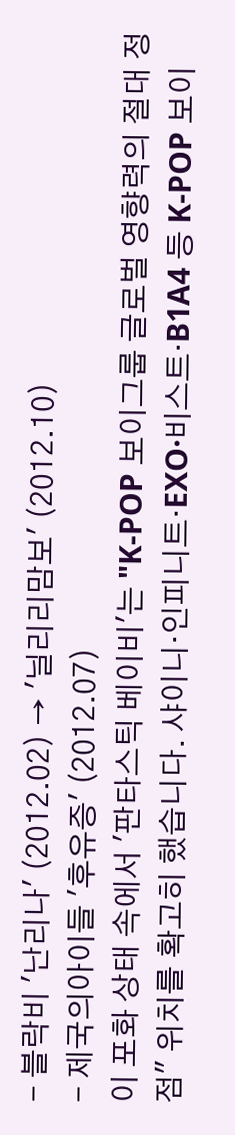- 블락비 '난리나' (2012.02) → '닐리리맘보' (2012.10)
- 제국의아이들 '후유증' (2012.07)
이 포화 상태 속에서 '판타스틱 베이비'는 "K-POP 보이그룹 글로벌 영향력의 절대 정점" 위치를 확고히 했습니다. 샤이니·인피니트·EXO·비스트·B1A4 등 K-POP 보이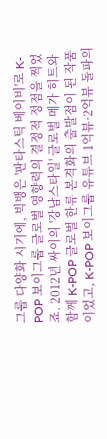그룹 다양화 시기에, 빅뱅은 '판타스틱 베이비'로 K-POP 보이그룹 글로벌 영향력의 결정적 정점을 찍었죠. 2012년 싸이의 '강남스타일' 글로벌 메가 히트와 함께 K-POP 글로벌 한류 본격화의 출발점이 된 작품이었고, K-POP 보이그룹 유튜브 1억뷰·2억뷰 돌파의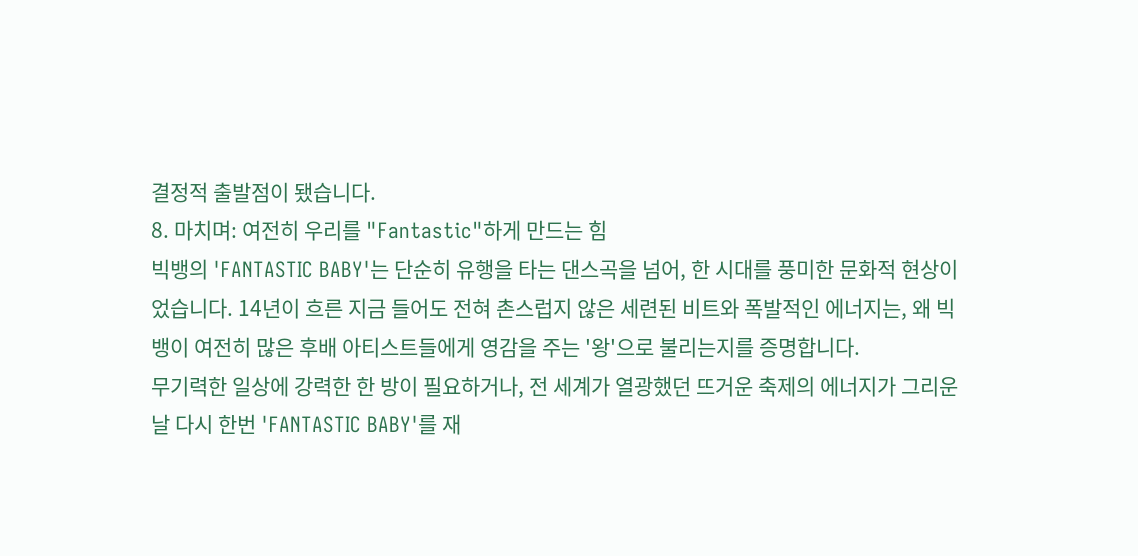결정적 출발점이 됐습니다.
8. 마치며: 여전히 우리를 "Fantastic"하게 만드는 힘
빅뱅의 'FANTASTIC BABY'는 단순히 유행을 타는 댄스곡을 넘어, 한 시대를 풍미한 문화적 현상이었습니다. 14년이 흐른 지금 들어도 전혀 촌스럽지 않은 세련된 비트와 폭발적인 에너지는, 왜 빅뱅이 여전히 많은 후배 아티스트들에게 영감을 주는 '왕'으로 불리는지를 증명합니다.
무기력한 일상에 강력한 한 방이 필요하거나, 전 세계가 열광했던 뜨거운 축제의 에너지가 그리운 날 다시 한번 'FANTASTIC BABY'를 재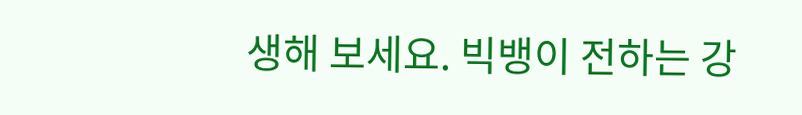생해 보세요. 빅뱅이 전하는 강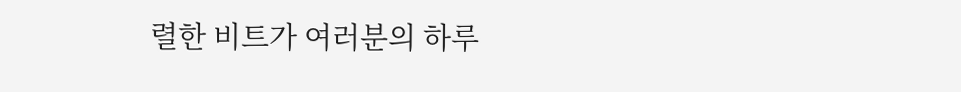렬한 비트가 여러분의 하루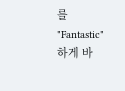를 "Fantastic"하게 바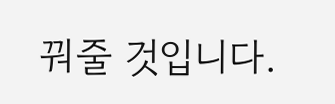꿔줄 것입니다.